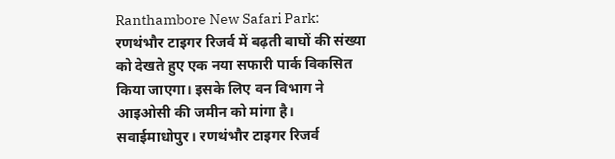Ranthambore New Safari Park: रणथंभौर टाइगर रिजर्व में बढ़ती बाघों की संख्या को देखते हुए एक नया सफारी पार्क विकसित किया जाएगा। इसके लिए वन विभाग ने आइओसी की जमीन को मांगा है।
सवाईमाधोपुर। रणथंभौर टाइगर रिजर्व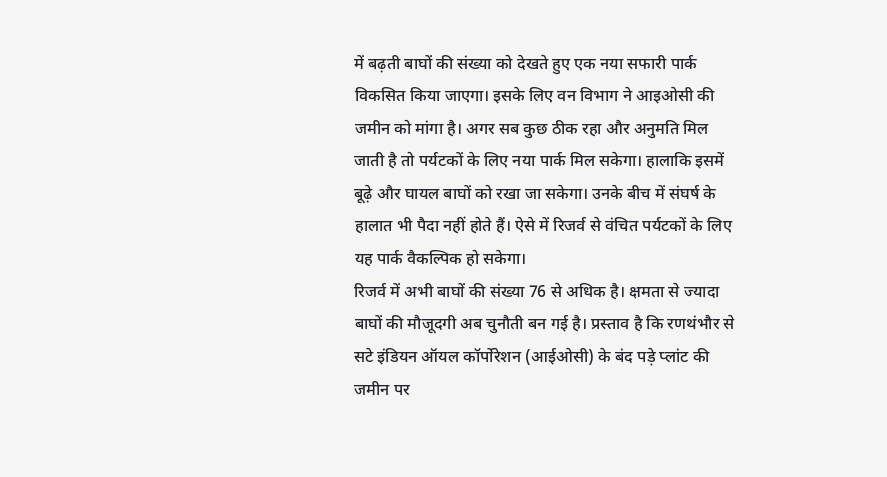में बढ़ती बाघों की संख्या को देखते हुए एक नया सफारी पार्क विकसित किया जाएगा। इसके लिए वन विभाग ने आइओसी की जमीन को मांगा है। अगर सब कुछ ठीक रहा और अनुमति मिल जाती है तो पर्यटकों के लिए नया पार्क मिल सकेगा। हालाकि इसमें बूढ़े और घायल बाघों को रखा जा सकेगा। उनके बीच में संघर्ष के हालात भी पैदा नहीं होते हैं। ऐसे में रिजर्व से वंचित पर्यटकों के लिए यह पार्क वैकल्पिक हो सकेगा।
रिजर्व में अभी बाघों की संख्या 76 से अधिक है। क्षमता से ज्यादा बाघों की मौजूदगी अब चुनौती बन गई है। प्रस्ताव है कि रणथंभौर से सटे इंडियन ऑयल कॉर्पोरेशन (आईओसी) के बंद पड़े प्लांट की जमीन पर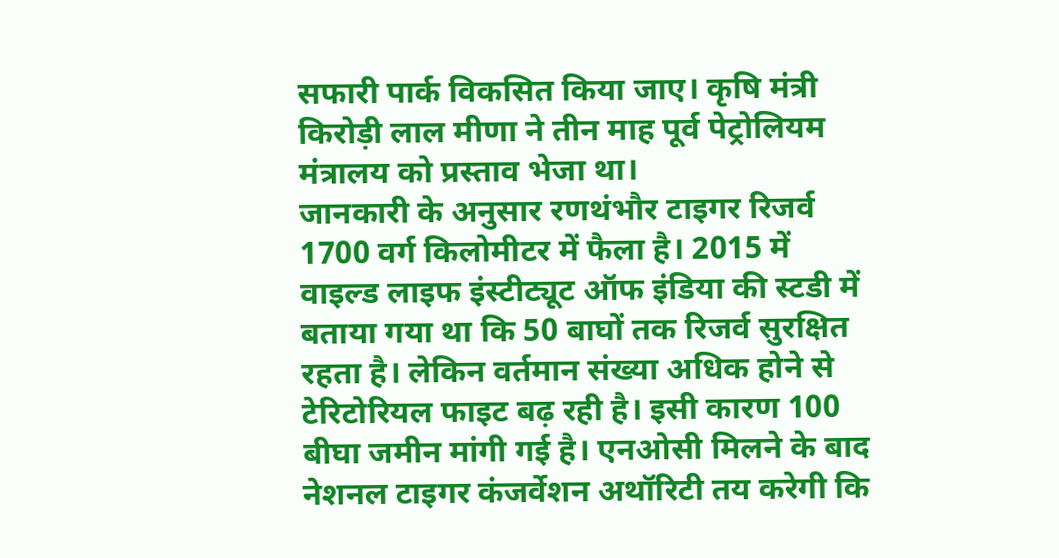सफारी पार्क विकसित किया जाए। कृषि मंत्री किरोड़ी लाल मीणा ने तीन माह पूर्व पेट्रोलियम मंत्रालय को प्रस्ताव भेजा था।
जानकारी के अनुसार रणथंभौर टाइगर रिजर्व 1700 वर्ग किलोमीटर में फैला है। 2015 में वाइल्ड लाइफ इंस्टीट्यूट ऑफ इंडिया की स्टडी में बताया गया था कि 50 बाघों तक रिजर्व सुरक्षित रहता है। लेकिन वर्तमान संख्या अधिक होने से टेरिटोरियल फाइट बढ़ रही है। इसी कारण 100 बीघा जमीन मांगी गई है। एनओसी मिलने के बाद नेशनल टाइगर कंजर्वेशन अथॉरिटी तय करेगी कि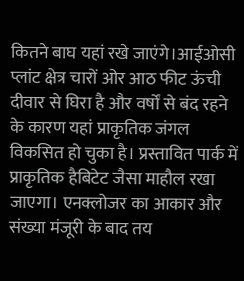कितने बाघ यहां रखे जाएंगे।आईओसी प्लांट क्षेत्र चारों ओर आठ फीट ऊंची दीवार से घिरा है और वर्षों से बंद रहने के कारण यहां प्राकृतिक जंगल विकसित हो चुका है। प्रस्तावित पार्क में प्राकृतिक हैबिटेट जैसा माहौल रखा जाएगा। एनक्लोजर का आकार और संख्या मंजूरी के बाद तय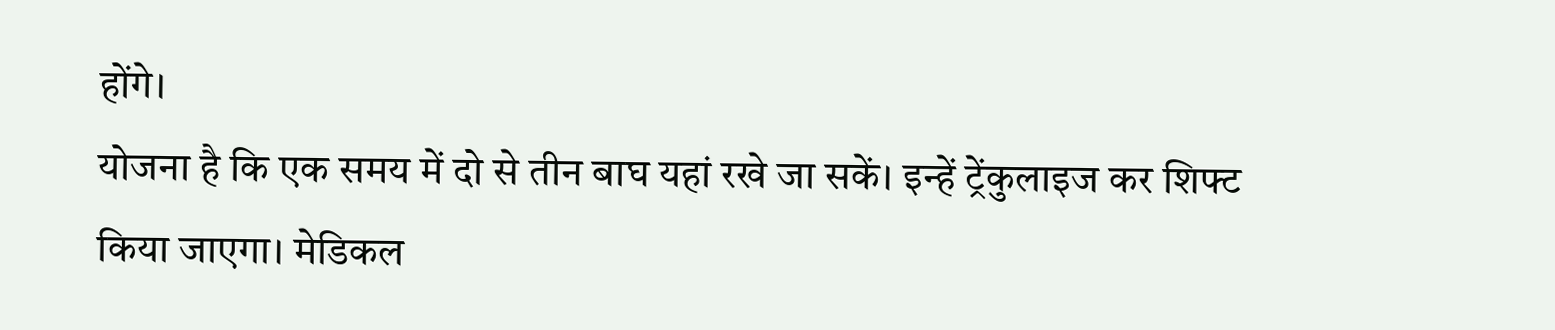होंगे।
योजना है कि एक समय में दो से तीन बाघ यहां रखे जा सकें। इन्हें ट्रेंकुलाइज कर शिफ्ट किया जाएगा। मेडिकल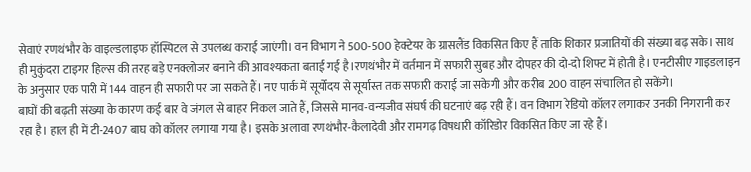सेवाएं रणथंभौर के वाइल्डलाइफ हॉस्पिटल से उपलब्ध कराई जाएंगी। वन विभाग ने 500-500 हेक्टेयर के ग्रासलैंड विकसित किए हैं ताकि शिकार प्रजातियों की संख्या बढ़ सके। साथ ही मुकुंदरा टाइगर हिल्स की तरह बड़े एनक्लोजर बनाने की आवश्यकता बताई गई है।रणथंभौर में वर्तमान में सफारी सुबह और दोपहर की दो-दो शिफ्ट में होती है। एनटीसीए गाइडलाइन के अनुसार एक पारी में 144 वाहन ही सफारी पर जा सकते हैं। नए पार्क में सूर्योदय से सूर्यास्त तक सफारी कराई जा सकेगी और करीब 200 वाहन संचालित हो सकेंगे।
बाघों की बढ़ती संख्या के कारण कई बार वे जंगल से बाहर निकल जाते हैं, जिससे मानव-वन्यजीव संघर्ष की घटनाएं बढ़ रही हैं। वन विभाग रेडियो कॉलर लगाकर उनकी निगरानी कर रहा है। हाल ही में टी-2407 बाघ को कॉलर लगाया गया है। इसके अलावा रणथंभौर-कैलादेवी और रामगढ़ विषधारी कॉरिडोर विकसित किए जा रहे हैं।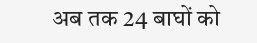अब तक 24 बाघों को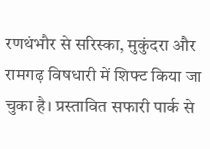रणथंभौर से सरिस्का, मुकुंदरा और रामगढ़ विषधारी में शिफ्ट किया जा चुका है। प्रस्तावित सफारी पार्क से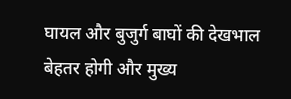घायल और बुजुर्ग बाघों की देखभाल बेहतर होगी और मुख्य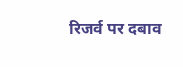रिजर्व पर दबाव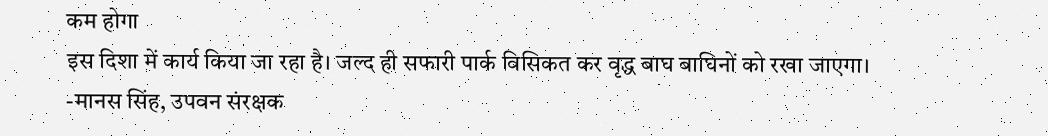कम होगा
इस दिशा में कार्य किया जा रहा है। जल्द ही सफारी पार्क विसिकत कर वृद्ध बाघ बाघिनों को रखा जाएगा।
-मानस सिंह, उपवन संरक्षक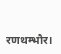रणथम्भौर।